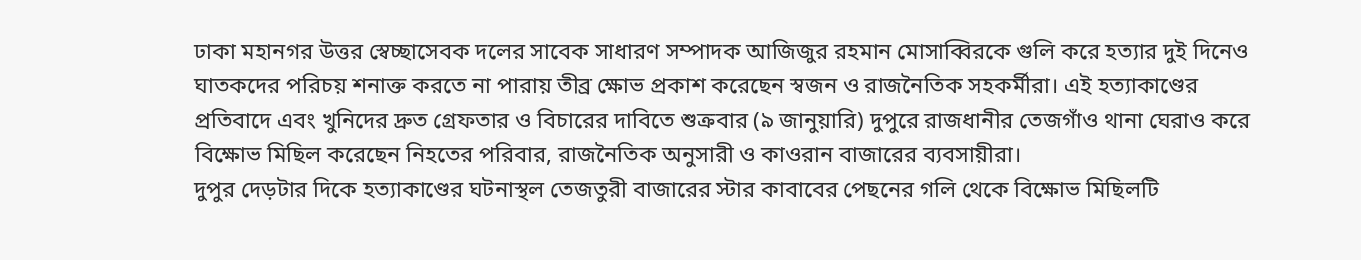ঢাকা মহানগর উত্তর স্বেচ্ছাসেবক দলের সাবেক সাধারণ সম্পাদক আজিজুর রহমান মোসাব্বিরকে গুলি করে হত্যার দুই দিনেও ঘাতকদের পরিচয় শনাক্ত করতে না পারায় তীব্র ক্ষোভ প্রকাশ করেছেন স্বজন ও রাজনৈতিক সহকর্মীরা। এই হত্যাকাণ্ডের প্রতিবাদে এবং খুনিদের দ্রুত গ্রেফতার ও বিচারের দাবিতে শুক্রবার (৯ জানুয়ারি) দুপুরে রাজধানীর তেজগাঁও থানা ঘেরাও করে বিক্ষোভ মিছিল করেছেন নিহতের পরিবার, রাজনৈতিক অনুসারী ও কাওরান বাজারের ব্যবসায়ীরা।
দুপুর দেড়টার দিকে হত্যাকাণ্ডের ঘটনাস্থল তেজতুরী বাজারের স্টার কাবাবের পেছনের গলি থেকে বিক্ষোভ মিছিলটি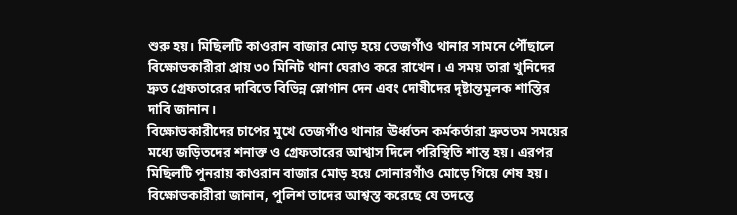শুরু হয়। মিছিলটি কাওরান বাজার মোড় হয়ে তেজগাঁও থানার সামনে পৌঁছালে বিক্ষোভকারীরা প্রায় ৩০ মিনিট থানা ঘেরাও করে রাখেন। এ সময় তারা খুনিদের দ্রুত গ্রেফতারের দাবিতে বিভিন্ন স্লোগান দেন এবং দোষীদের দৃষ্টান্তমূলক শাস্তির দাবি জানান।
বিক্ষোভকারীদের চাপের মুখে তেজগাঁও থানার ঊর্ধ্বতন কর্মকর্তারা দ্রুততম সময়ের মধ্যে জড়িতদের শনাক্ত ও গ্রেফতারের আশ্বাস দিলে পরিস্থিতি শান্ত হয়। এরপর মিছিলটি পুনরায় কাওরান বাজার মোড় হয়ে সোনারগাঁও মোড়ে গিয়ে শেষ হয়। বিক্ষোভকারীরা জানান, পুলিশ তাদের আশ্বস্ত করেছে যে তদন্তে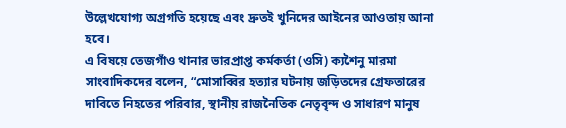উল্লেখযোগ্য অগ্রগতি হয়েছে এবং দ্রুতই খুনিদের আইনের আওতায় আনা হবে।
এ বিষয়ে তেজগাঁও থানার ভারপ্রাপ্ত কর্মকর্তা (ওসি) ক্যশৈনু মারমা সাংবাদিকদের বলেন, “মোসাব্বির হত্যার ঘটনায় জড়িতদের গ্রেফতারের দাবিতে নিহতের পরিবার, স্থানীয় রাজনৈতিক নেতৃবৃন্দ ও সাধারণ মানুষ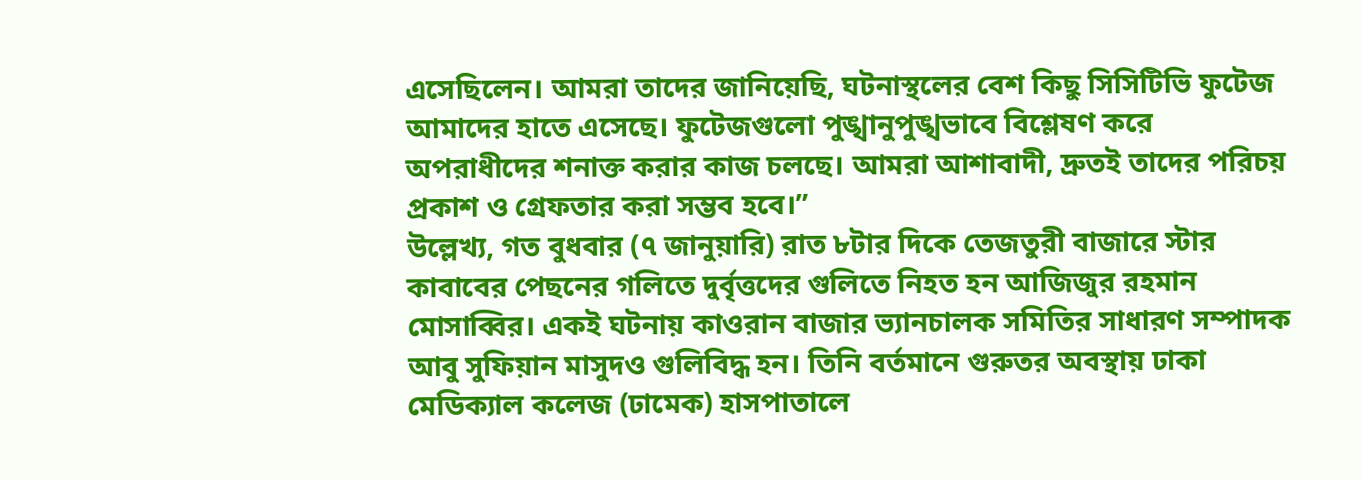এসেছিলেন। আমরা তাদের জানিয়েছি, ঘটনাস্থলের বেশ কিছু সিসিটিভি ফুটেজ আমাদের হাতে এসেছে। ফুটেজগুলো পুঙ্খানুপুঙ্খভাবে বিশ্লেষণ করে অপরাধীদের শনাক্ত করার কাজ চলছে। আমরা আশাবাদী, দ্রুতই তাদের পরিচয় প্রকাশ ও গ্রেফতার করা সম্ভব হবে।”
উল্লেখ্য, গত বুধবার (৭ জানুয়ারি) রাত ৮টার দিকে তেজতুরী বাজারে স্টার কাবাবের পেছনের গলিতে দুর্বৃত্তদের গুলিতে নিহত হন আজিজুর রহমান মোসাব্বির। একই ঘটনায় কাওরান বাজার ভ্যানচালক সমিতির সাধারণ সম্পাদক আবু সুফিয়ান মাসুদও গুলিবিদ্ধ হন। তিনি বর্তমানে গুরুতর অবস্থায় ঢাকা মেডিক্যাল কলেজ (ঢামেক) হাসপাতালে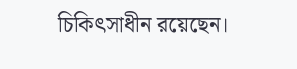চিকিৎসাধীন রয়েছেন।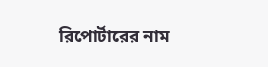রিপোর্টারের নাম